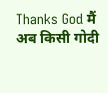Thanks God मैं अब किसी गोदी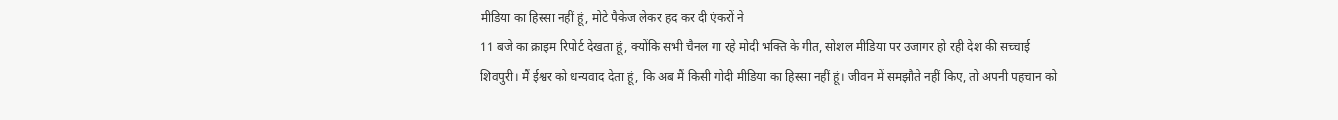मीडिया का हिस्सा नहीं हूं, मोटे पैकेज लेकर हद कर दी एंकरों ने
11 बजे का क्राइम रिपोर्ट देखता हूं, क्योंकि सभी चैनल गा रहे मोदी भक्ति के गीत, सोशल मीडिया पर उजागर हो रही देश की सच्चाई
शिवपुरी। मैं ईश्वर को धन्यवाद देता हूं, कि अब मैं किसी गोदी मीडिया का हिस्सा नहीं हूं। जीवन में समझौते नहीं किए, तो अपनी पहचान को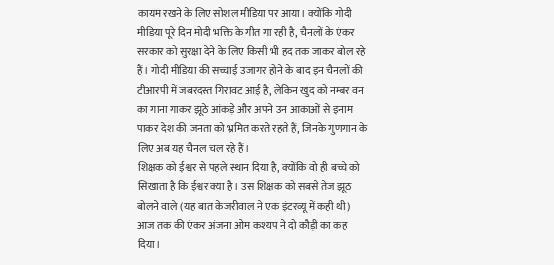कायम रखने के लिए सोशल मीडिया पर आया। क्योंकि गोदी मीडिया पूरे दिन मोदी भक्ति के गीत गा रही है, चैनलों के एंकर सरकार को सुरक्षा देने के लिए किसी भी हद तक जाकर बोल रहे हैं। गोदी मीडिया की सच्चाई उजागर होने के बाद इन चैनलों की टीआरपी में जबरदस्त गिरावट आई है, लेकिन खुद को नम्बर वन का गाना गाकर झूठे आंकड़े और अपने उन आकाओं से इनाम पाकर देश की जनता को भ्रमित करते रहते हैं, जिनके गुणगान के लिए अब यह चैनल चल रहे हैं।
शिक्षक को ईश्वर से पहले स्थान दिया है, क्योंकि वो ही बच्चे को सिखाता है कि ईश्वर क्या है। उस शिक्षक को सबसे तेज झूठ बोलने वाले (यह बात केजरीवाल ने एक इंटरव्यू में कही थी) आज तक की एंकर अंजना ओम कश्यप ने दो कौड़ी का कह दिया।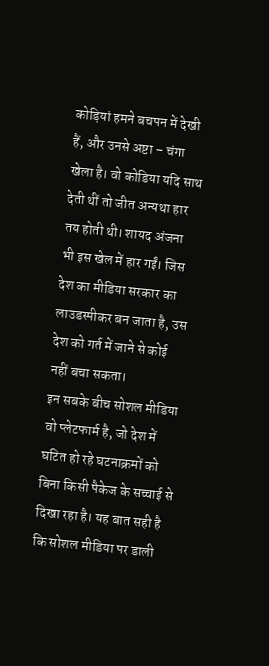कोड़ियां हमने बचपन में देखी हैं, और उनसे अष्टा – चंगा खेला है। वो कोडिया यदि साथ देती थीं तो जीत अन्यथा हार तय होती थी। शायद अंजना भी इस खेल में हार गईं। जिस देश का मीडिया सरकार का लाउडस्पीकर बन जाता है, उस देश को गर्त में जाने से कोई नहीं बचा सकता।
इन सबके बीच सोशल मीडिया वो प्लेटफार्म है, जो देश में घटित हो रहे घटनाक्रमों को बिना किसी पैकेज के सच्चाई से दिखा रहा है। यह बात सही है कि सोशल मीडिया पर डाली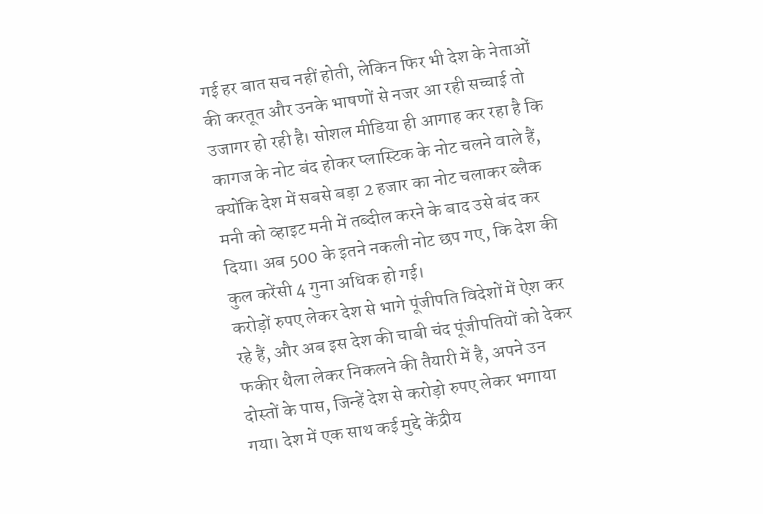गई हर बात सच नहीं होती, लेकिन फिर भी देश के नेताओं की करतूत और उनके भाषणों से नजर आ रही सच्चाई तो उजागर हो रही है। सोशल मीडिया ही आगाह कर रहा है कि कागज के नोट बंद होकर प्लास्टिक के नोट चलने वाले हैं, क्योंकि देश में सबसे बड़ा 2 हजार का नोट चलाकर ब्लैक मनी को व्हाइट मनी में तब्दील करने के बाद उसे बंद कर दिया। अब 500 के इतने नकली नोट छप गए, कि देश की कुल करेंसी 4 गुना अधिक हो गई।
करोड़ों रुपए लेकर देश से भागे पूंजीपति विदेशों में ऐश कर रहे हैं, और अब इस देश की चाबी चंद पूंजीपतियों को देकर फकीर थैला लेकर निकलने की तैयारी में है, अपने उन दोस्तों के पास, जिन्हें देश से करोड़ो रुपए लेकर भगाया गया। देश में एक साथ कई मुद्दे केंद्रीय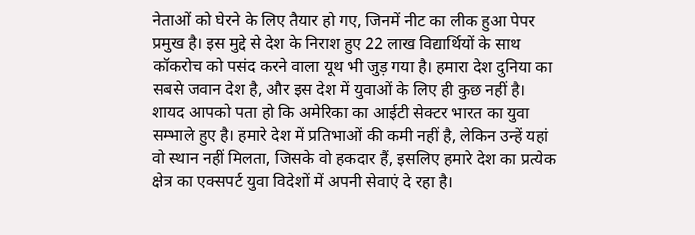नेताओं को घेरने के लिए तैयार हो गए, जिनमें नीट का लीक हुआ पेपर प्रमुख है। इस मुद्दे से देश के निराश हुए 22 लाख विद्यार्थियों के साथ कॉकरोच को पसंद करने वाला यूथ भी जुड़ गया है। हमारा देश दुनिया का सबसे जवान देश है, और इस देश में युवाओं के लिए ही कुछ नहीं है। शायद आपको पता हो कि अमेरिका का आईटी सेक्टर भारत का युवा सम्भाले हुए है। हमारे देश में प्रतिभाओं की कमी नहीं है, लेकिन उन्हें यहां वो स्थान नहीं मिलता, जिसके वो हकदार हैं, इसलिए हमारे देश का प्रत्येक क्षेत्र का एक्सपर्ट युवा विदेशों में अपनी सेवाएं दे रहा है।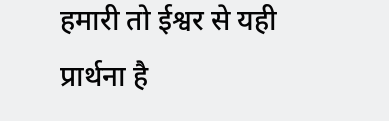हमारी तो ईश्वर से यही प्रार्थना है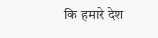कि हमारे देश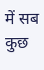में सब कुछ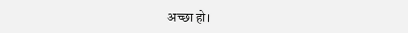अच्छा हो।